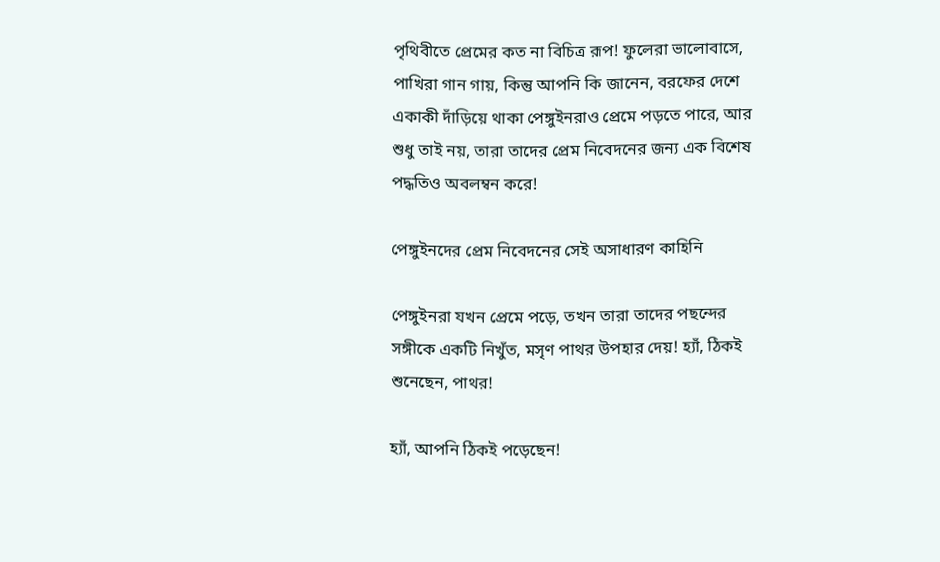পৃথিবীতে প্রেমের কত না বিচিত্র রূপ! ফুলেরা ভালোবাসে, পাখিরা গান গায়, কিন্তু আপনি কি জানেন, বরফের দেশে একাকী দাঁড়িয়ে থাকা পেঙ্গুইনরাও প্রেমে পড়তে পারে, আর শুধু তাই নয়, তারা তাদের প্রেম নিবেদনের জন্য এক বিশেষ পদ্ধতিও অবলম্বন করে!

পেঙ্গুইনদের প্রেম নিবেদনের সেই অসাধারণ কাহিনি

পেঙ্গুইনরা যখন প্রেমে পড়ে, তখন তারা তাদের পছন্দের সঙ্গীকে একটি নিখুঁত, মসৃণ পাথর উপহার দেয়! হ্যাঁ, ঠিকই শুনেছেন, পাথর!

হ্যাঁ, আপনি ঠিকই পড়েছেন!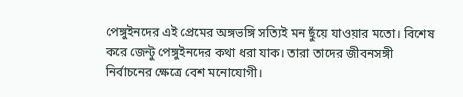পেঙ্গুইনদের এই প্রেমের অঙ্গভঙ্গি সত্যিই মন ছুঁয়ে যাওয়ার মতো। বিশেষ করে জেন্টু পেঙ্গুইনদের কথা ধরা যাক। তারা তাদের জীবনসঙ্গী নির্বাচনের ক্ষেত্রে বেশ মনোযোগী।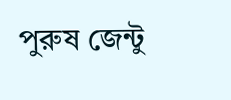পুরুষ জেন্টু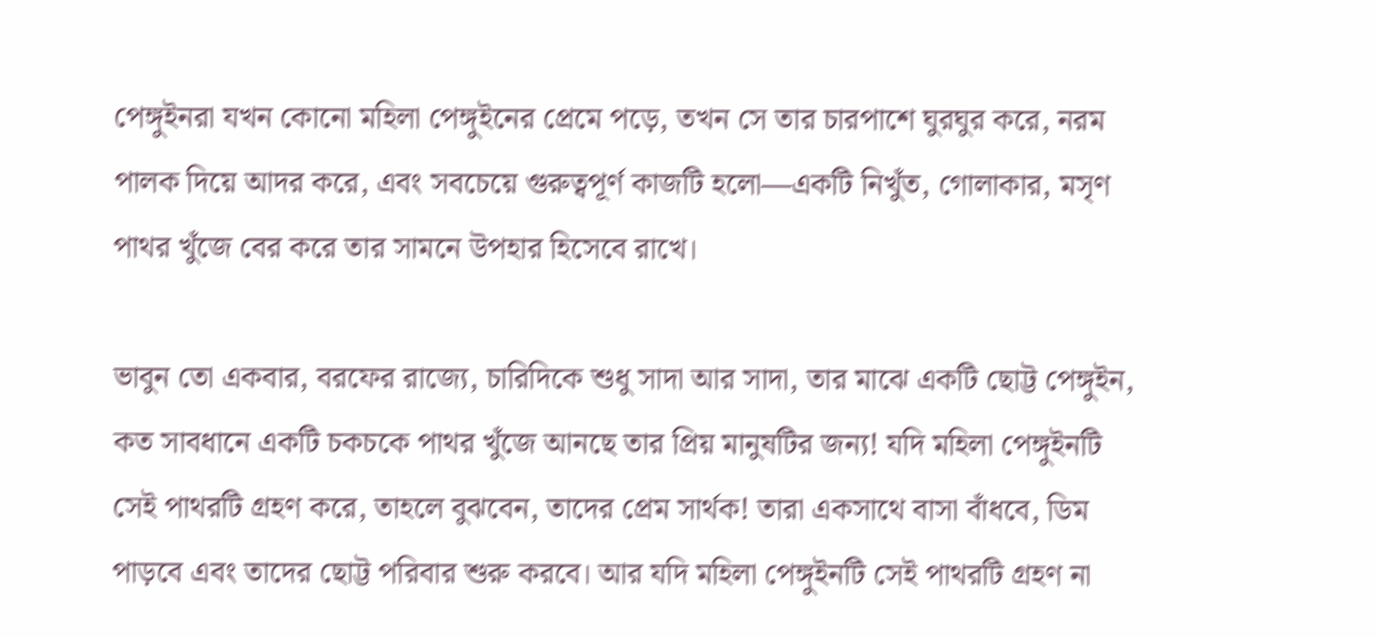পেঙ্গুইনরা যখন কোনো মহিলা পেঙ্গুইনের প্রেমে পড়ে, তখন সে তার চারপাশে ঘুরঘুর করে, নরম পালক দিয়ে আদর করে, এবং সবচেয়ে গুরুত্বপূর্ণ কাজটি হলো—একটি নিখুঁত, গোলাকার, মসৃণ পাথর খুঁজে বের করে তার সামনে উপহার হিসেবে রাখে।

ভাবুন তো একবার, বরফের রাজ্যে, চারিদিকে শুধু সাদা আর সাদা, তার মাঝে একটি ছোট্ট পেঙ্গুইন, কত সাবধানে একটি চকচকে পাথর খুঁজে আনছে তার প্রিয় মানুষটির জন্য! যদি মহিলা পেঙ্গুইনটি সেই পাথরটি গ্রহণ করে, তাহলে বুঝবেন, তাদের প্রেম সার্থক! তারা একসাথে বাসা বাঁধবে, ডিম পাড়বে এবং তাদের ছোট্ট পরিবার শুরু করবে। আর যদি মহিলা পেঙ্গুইনটি সেই পাথরটি গ্রহণ না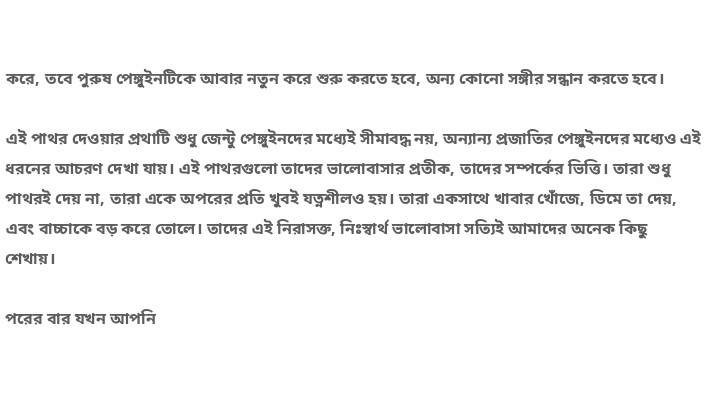করে, তবে পুরুষ পেঙ্গুইনটিকে আবার নতুন করে শুরু করতে হবে, অন্য কোনো সঙ্গীর সন্ধান করতে হবে।

এই পাথর দেওয়ার প্রথাটি শুধু জেন্টু পেঙ্গুইনদের মধ্যেই সীমাবদ্ধ নয়, অন্যান্য প্রজাতির পেঙ্গুইনদের মধ্যেও এই ধরনের আচরণ দেখা যায়। এই পাথরগুলো তাদের ভালোবাসার প্রতীক, তাদের সম্পর্কের ভিত্তি। তারা শুধু পাথরই দেয় না, তারা একে অপরের প্রতি খুবই যত্নশীলও হয়। তারা একসাথে খাবার খোঁজে, ডিমে তা দেয়, এবং বাচ্চাকে বড় করে তোলে। তাদের এই নিরাসক্ত, নিঃস্বার্থ ভালোবাসা সত্যিই আমাদের অনেক কিছু শেখায়।

পরের বার যখন আপনি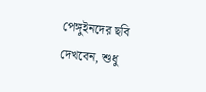পেঙ্গুইনদের ছবি দেখবেন, শুধু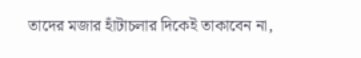তাদের মজার হাঁটাচলার দিকেই তাকাবেন না,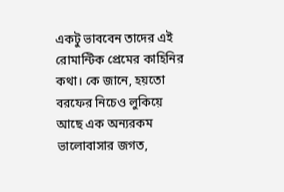একটু ভাববেন তাদের এই রোমান্টিক প্রেমের কাহিনির কথা। কে জানে, হয়তো বরফের নিচেও লুকিয়ে আছে এক অন্যরকম ভালোবাসার জগত,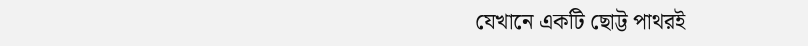যেখানে একটি ছোট্ট পাথরই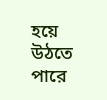হয়ে উঠতে পারে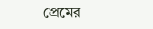প্রেমের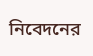নিবেদনের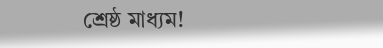শ্রেষ্ঠ মাধ্যম!